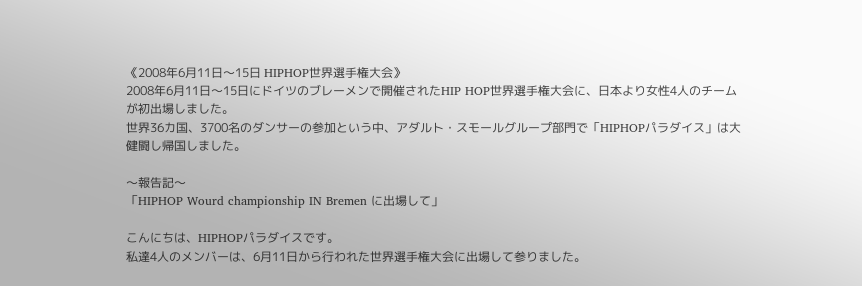《2008年6月11日〜15日 HIPHOP世界選手権大会》
2008年6月11日〜15日にドイツのブレーメンで開催されたHIP HOP世界選手権大会に、日本より女性4人のチームが初出場しました。
世界36カ国、3700名のダンサーの参加という中、アダルト・スモールグループ部門で「HIPHOPパラダイス」は大健闘し帰国しました。

〜報告記〜
「HIPHOP Wourd championship IN Bremen に出場して」

こんにちは、HIPHOPパラダイスです。
私達4人のメンバーは、6月11日から行われた世界選手権大会に出場して参りました。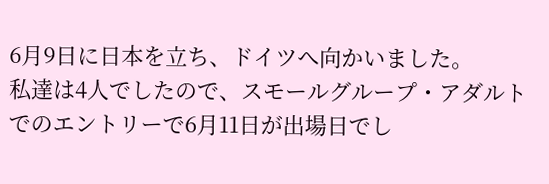6月9日に日本を立ち、ドイツへ向かいました。
私達は4人でしたので、スモールグループ・アダルトでのエントリーで6月11日が出場日でし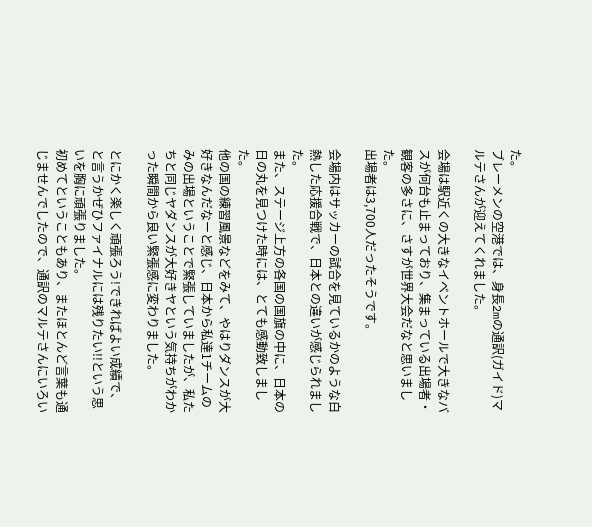た。
ブレーメンの空港では、身長2mの通訳(ガイド)マルテさんが迎えてくれました。

会場は駅近くの大きなイベントホールで大きなバスが何台も止まっており、集まっている出場者・観客の多さに、さすが世界大会だなと思いました。
出場者は3,700人だったそうです。

会場内はサッカーの試合を見ているかのような白熱した応援合戦で、日本との違いが感じられました。
また、ステージ上方の各国の国旗の中に、日本の日の丸を見つけた時には、とても感動致しました。
他の国の練習風景などをみて、やはりダンスが大好きなんだなーと感じ、日本から私達1チームのみの出場ということで緊張していましたが、私たちと同じヤダンスが大好きヤという気持ちがわかった瞬間から良い緊張感に変わりました。

とにかく楽しく頑張ろう!できればよい成績で、と言うかぜひファイナルには残りたい!!という思いを胸に頑張りました。
初めてということもあり、またほとんど言葉も通じませんでしたので、通訳のマルテさんにいろい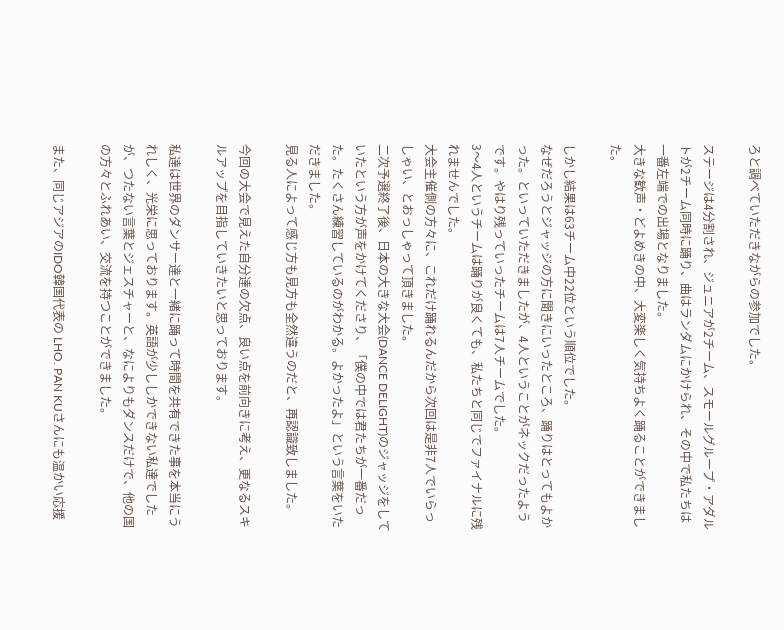ろと調べていただきながらの参加でした。

ステージは4分割され、ジュニアが2チーム、スモールグループ・アダルトが2チーム同時に踊り、曲はランダムにかけられ、その中で私たちは一番左端での出場となりました。
大きな歓声・どよめきの中、大変楽しく気持ちよく踊ることができました。

しかし結果は63チーム中22位という順位でした。
なぜだろうとジャッジの方に聞きにいったところ、踊りはとってもよかった。といっていただきましたが、4人ということがネックだったようです。やはり残っていったチームは7人チームでした。
3〜4人というチームは踊りが良くても、私たちと同じでファイナルに残れませんでした。
大会主催側の方々に、これだけ踊れるんだから次回は是非7人でいらっしゃい、とおっしゃって頂きました。
二次予選終了後、日本の大きな大会(DANCE DELIGHT)のジャッジをしていたという方が声をかけてくださり、「僕の中では君たちが一番だった。たくさん練習しているのがわかる。よかったよ」という言葉をいただきました。
見る人によって感じ方も見方も全然違うのだと、再認識致しました。

今回の大会で見えた自分達の欠点、良い点を前向きに考え、更なるスキルアップを目指していきたいと思っております。

私達は世界のダンサー達と一緒に踊って時間を共有できた事を本当にうれしく、光栄に思っております。英語が少ししかできない私達でしたが、つたない言葉とジェスチャーと、なによりもダンスだけで、他の国の方々とふれあい、交流を持つことができました。

また、同じアジアのIDO韓国代表の LHO. PAN KUさんにも温かい応援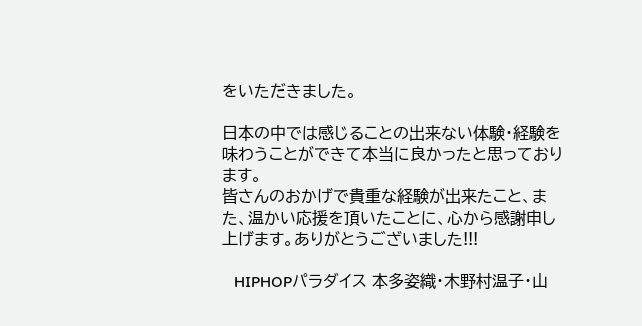をいただきました。

日本の中では感じることの出来ない体験・経験を味わうことができて本当に良かったと思っております。
皆さんのおかげで貴重な経験が出来たこと、また、温かい応援を頂いたことに、心から感謝申し上げます。ありがとうございました!!!

   HIPHOPパラダイス 本多姿織・木野村温子・山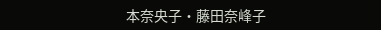本奈央子・藤田奈峰子